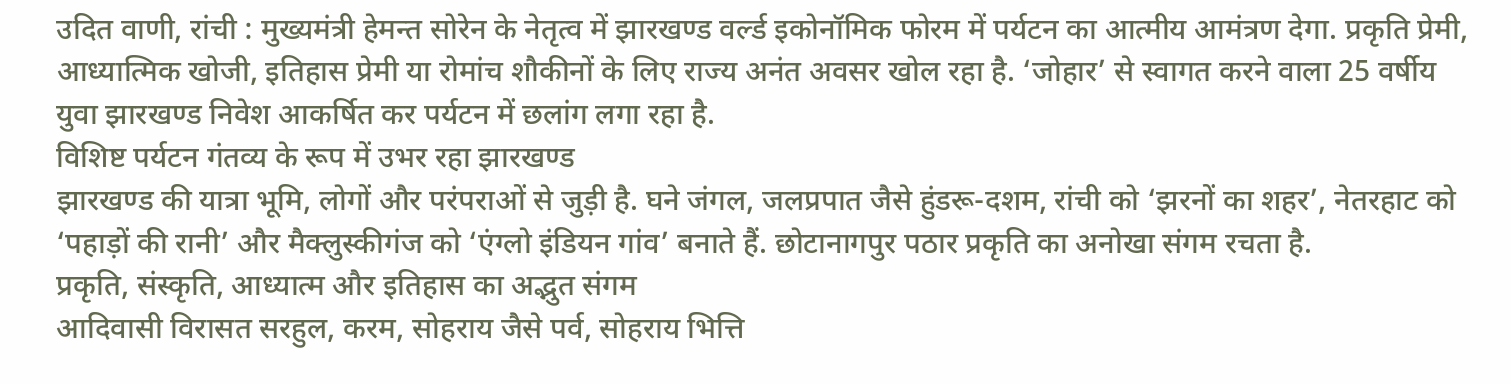उदित वाणी, रांची : मुख्यमंत्री हेमन्त सोरेन के नेतृत्व में झारखण्ड वर्ल्ड इकोनॉमिक फोरम में पर्यटन का आत्मीय आमंत्रण देगा. प्रकृति प्रेमी, आध्यात्मिक खोजी, इतिहास प्रेमी या रोमांच शौकीनों के लिए राज्य अनंत अवसर खोल रहा है. ‘जोहार’ से स्वागत करने वाला 25 वर्षीय युवा झारखण्ड निवेश आकर्षित कर पर्यटन में छलांग लगा रहा है.
विशिष्ट पर्यटन गंतव्य के रूप में उभर रहा झारखण्ड
झारखण्ड की यात्रा भूमि, लोगों और परंपराओं से जुड़ी है. घने जंगल, जलप्रपात जैसे हुंडरू-दशम, रांची को ‘झरनों का शहर’, नेतरहाट को ‘पहाड़ों की रानी’ और मैक्लुस्कीगंज को ‘एंग्लो इंडियन गांव’ बनाते हैं. छोटानागपुर पठार प्रकृति का अनोखा संगम रचता है.
प्रकृति, संस्कृति, आध्यात्म और इतिहास का अद्भुत संगम
आदिवासी विरासत सरहुल, करम, सोहराय जैसे पर्व, सोहराय भित्ति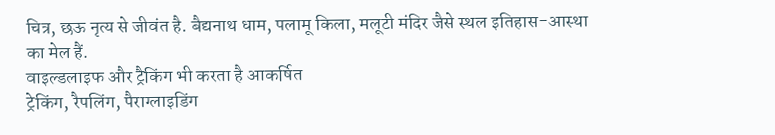चित्र, छऊ नृत्य से जीवंत है. बैद्यनाथ धाम, पलामू किला, मलूटी मंदिर जैसे स्थल इतिहास-आस्था का मेल हैं.
वाइल्डलाइफ और ट्रैकिंग भी करता है आकर्षित
ट्रेकिंग, रैपलिंग, पैराग्लाइडिंग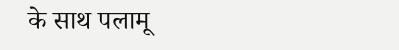के साथ पलामू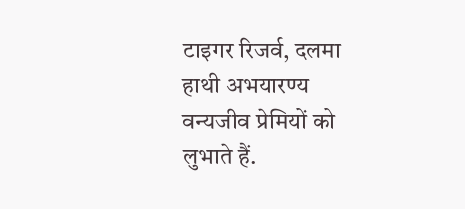टाइगर रिजर्व, दलमा हाथी अभयारण्य वन्यजीव प्रेमियों को लुभाते हैं.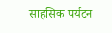साहसिक पर्यटन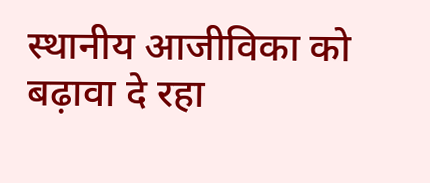स्थानीय आजीविका को बढ़ावा दे रहा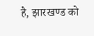है, झारखण्ड को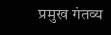प्रमुख गंतव्य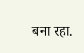बना रहा.